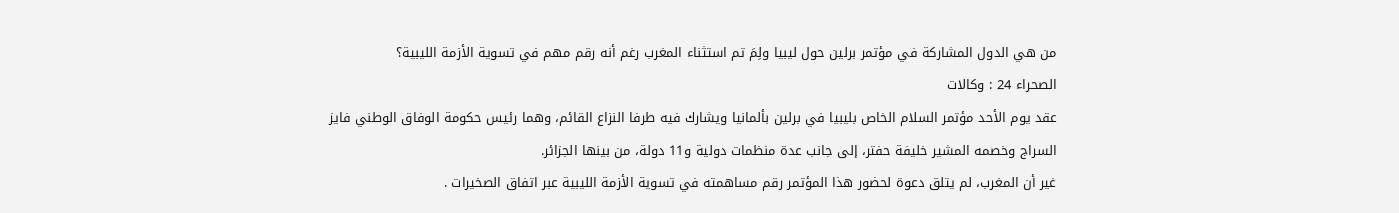من هي الدول المشاركة في مؤتمر برلين حول ليبيا ولِمَ تم استثناء المغرب رغم أنه رقم مهم في تسوية الأزمة الليبية؟
الصحراء 24 : وكالات
عقد يوم الأحد مؤتمر السلام الخاص بليبيا في برلين بألمانيا ويشارك فيه طرفا النزاع القائم، وهما رئيس حكومة الوفاق الوطني فايز السراج وخصمه المشير خليفة حفتر، إلى جانب عدة منظمات دولية و11 دولة، من بينها الجزائر.
غير أن المغرب، لم يتلق دعوة لحضور هذا المؤتمر رقم مساهمته في تسوية الأزمة الليبية عبر اتفاق الصخيرات .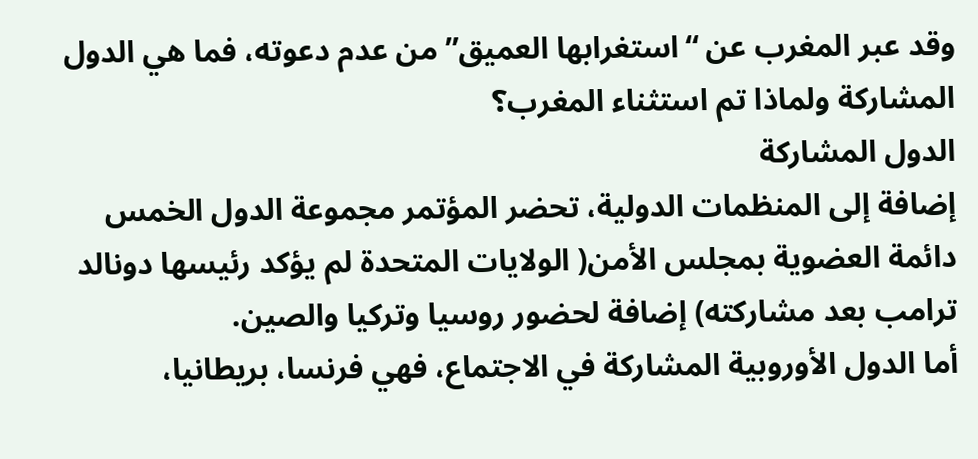وقد عبر المغرب عن “استغرابها العميق” من عدم دعوته، فما هي الدول المشاركة ولماذا تم استثناء المغرب؟
الدول المشاركة
إضافة إلى المنظمات الدولية، تحضر المؤتمر مجموعة الدول الخمس دائمة العضوية بمجلس الأمن( الولايات المتحدة لم يؤكد رئيسها دونالد ترامب بعد مشاركته) إضافة لحضور روسيا وتركيا والصين.
أما الدول الأوروبية المشاركة في الاجتماع، فهي فرنسا، بريطانيا،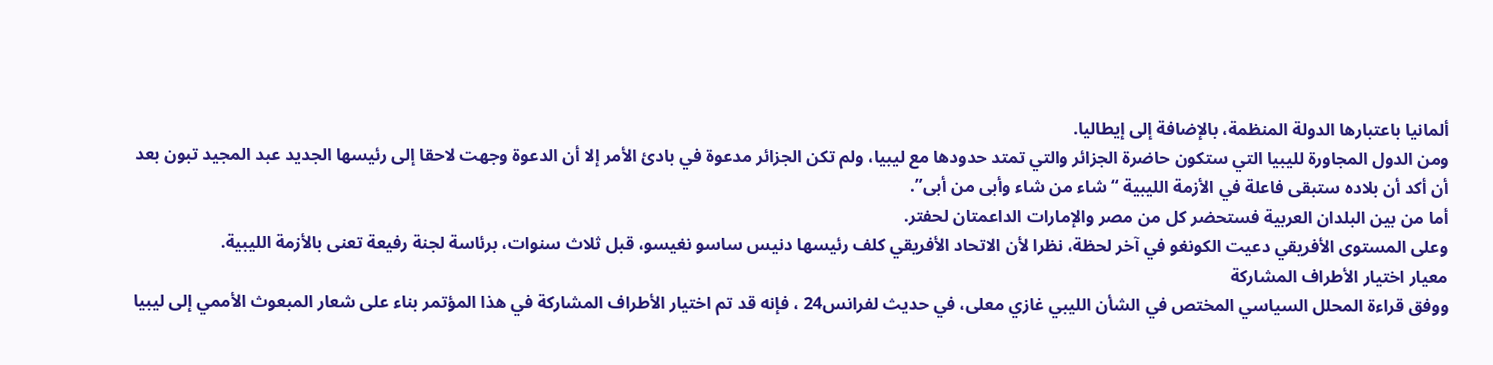ألمانيا باعتبارها الدولة المنظمة، بالإضافة إلى إيطاليا.
ومن الدول المجاورة لليبيا التي ستكون حاضرة الجزائر والتي تمتد حدودها مع ليبيا، ولم تكن الجزائر مدعوة في بادئ الأمر إلا أن الدعوة وجهت لاحقا إلى رئيسها الجديد عبد المجيد تبون بعد أن أكد أن بلاده ستبقى فاعلة في الأزمة الليبية “شاء من شاء وأبى من أبى”.
أما من بين البلدان العربية فستحضر كل من مصر والإمارات الداعمتان لحفتر.
وعلى المستوى الأفريقي دعيت الكونغو في آخر لحظة، نظرا لأن الاتحاد الأفريقي كلف رئيسها دنيس ساسو نغيسو، قبل ثلاث سنوات، برئاسة لجنة رفيعة تعنى بالأزمة الليبية.
معيار اختيار الأطراف المشاركة
ووفق قراءة المحلل السياسي المختص في الشأن الليبي غازي معلى، في حديث لفرانس24 ، فإنه قد تم اختيار الأطراف المشاركة في هذا المؤتمر بناء على شعار المبعوث الأممي إلى ليبيا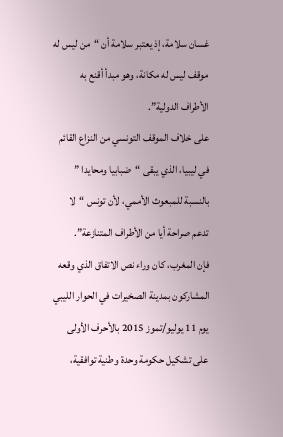غسان سلامة، إذ يعتبر سلامة أن “من ليس له موقف ليس له مكانة، وهو مبدأ أقنع به الأطراف الدولية”.
على خلاف الموقف التونسي من النزاع القائم في ليبيا، الذي يبقى “ضبابيا ومحايدا ” بالنسبة للمبعوث الأممي، لأن تونس “لا تدعم صراحة أيا من الأطراف المتنازعة”.
فإن المغرب، كان وراء نص الاتفاق الذي وقعه المشاركون بمدينة الصخيرات في الحوار الليبي يوم 11 يوليو/تموز 2015 بالأحرف الأولى على تشكيل حكومة وحدة وطنية توافقية،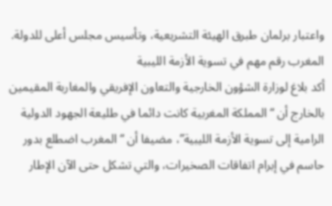واعتبار برلمان طبرق الهيئة التشريعية، وتأسيس مجلس أعلى للدولة.
المغرب رقم مهم في تسوية الأزمة الليبية
أكد بلاغ لوزارة الشؤون الخارجية والتعاون الإفريقي والمغاربة المقيمين بالخارج أن “المملكة المغربية كانت دائما في طليعة الجهود الدولية الرامية إلى تسوية الأزمة الليبية”، مضيفا أن “المغرب اضطلع بدور حاسم في إبرام اتفاقات الصخيرات، والتي تشكل حتى الآن الإطار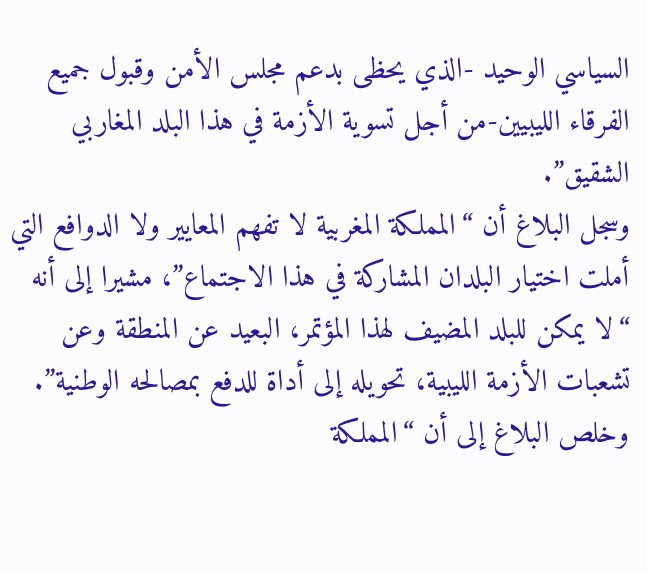السياسي الوحيد -الذي يحظى بدعم مجلس الأمن وقبول جميع الفرقاء الليبيين-من أجل تسوية الأزمة في هذا البلد المغاربي الشقيق”.
وسجل البلاغ أن “المملكة المغربية لا تفهم المعايير ولا الدوافع التي أملت اختيار البلدان المشاركة في هذا الاجتماع”، مشيرا إلى أنه “لا يمكن للبلد المضيف لهذا المؤتمر، البعيد عن المنطقة وعن تشعبات الأزمة الليبية، تحويله إلى أداة للدفع بمصالحه الوطنية”.
وخلص البلاغ إلى أن “المملكة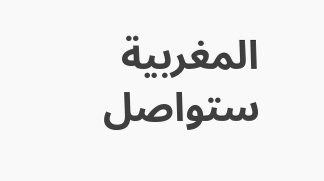المغربية ستواصل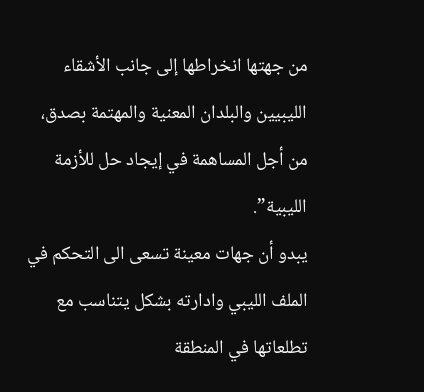من جهتها انخراطها إلى جانب الأشقاء الليبيين والبلدان المعنية والمهتمة بصدق، من أجل المساهمة في إيجاد حل للأزمة الليبية”.
يبدو أن جهات معينة تسعى الى التحكم في الملف الليبي وادارته بشكل يتناسب مع تطلعاتها في المنطقة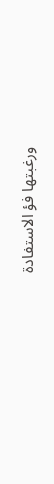ورغبتها فؤ الاستفادة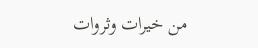من خيرات وثروات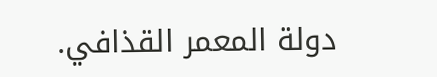دولة المعمر القذافي.